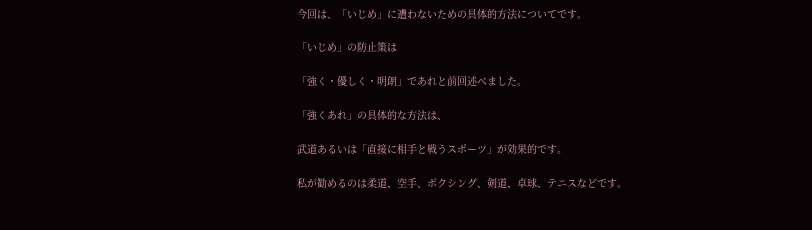今回は、「いじめ」に遭わないための具体的方法についてです。

「いじめ」の防止策は

「強く・優しく・明朗」であれと前回述べました。

「強くあれ」の具体的な方法は、

武道あるいは「直接に相手と戦うスポーツ」が効果的です。

私が勧めるのは柔道、空手、ボクシング、剣道、卓球、テニスなどです。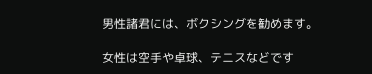男性諸君には、ボクシングを勧めます。

女性は空手や卓球、テニスなどです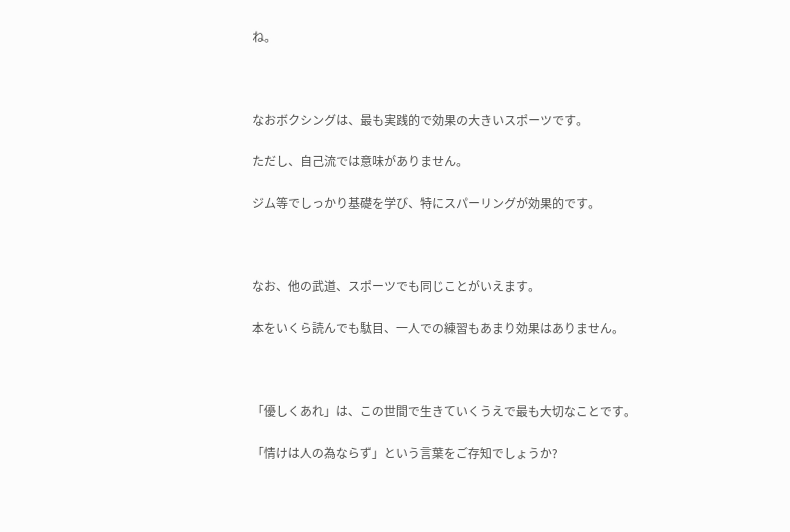ね。



なおボクシングは、最も実践的で効果の大きいスポーツです。

ただし、自己流では意味がありません。

ジム等でしっかり基礎を学び、特にスパーリングが効果的です。



なお、他の武道、スポーツでも同じことがいえます。

本をいくら読んでも駄目、一人での練習もあまり効果はありません。



「優しくあれ」は、この世間で生きていくうえで最も大切なことです。

「情けは人の為ならず」という言葉をご存知でしょうか?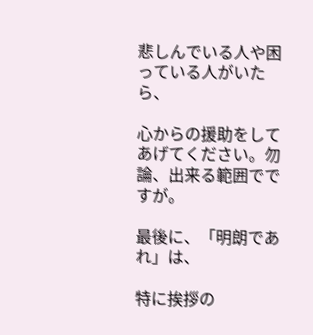悲しんでいる人や困っている人がいたら、

心からの援助をしてあげてください。勿論、出来る範囲でですが。

最後に、「明朗であれ」は、

特に挨拶の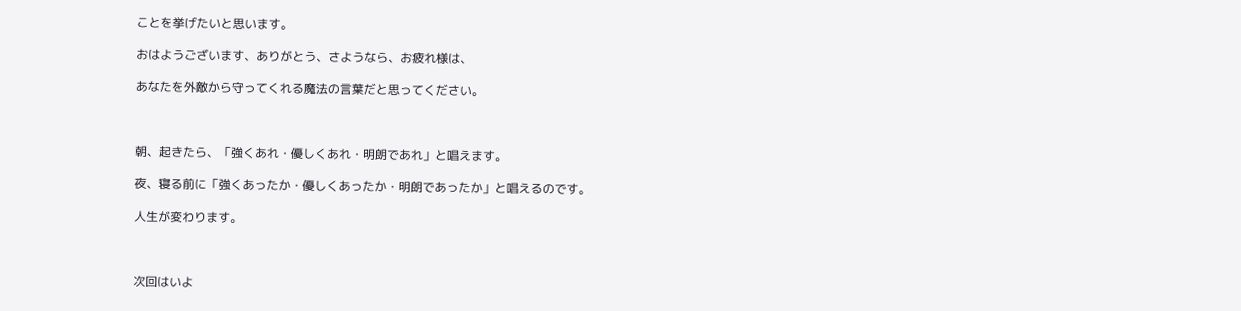ことを挙げたいと思います。

おはようございます、ありがとう、さようなら、お疲れ様は、

あなたを外敵から守ってくれる魔法の言葉だと思ってください。



朝、起きたら、「強くあれ・優しくあれ・明朗であれ」と唱えます。

夜、寝る前に「強くあったか・優しくあったか・明朗であったか」と唱えるのです。

人生が変わります。



次回はいよ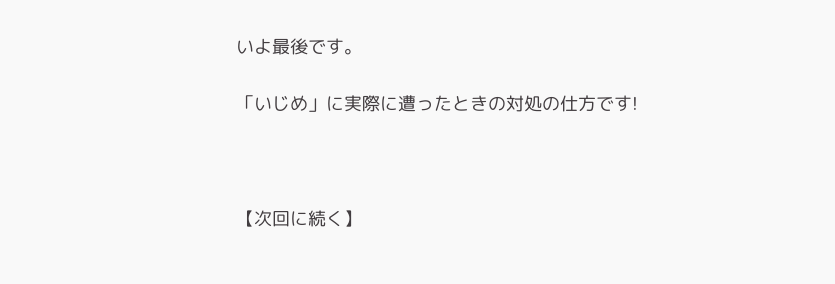いよ最後です。

「いじめ」に実際に遭ったときの対処の仕方です!



【次回に続く】